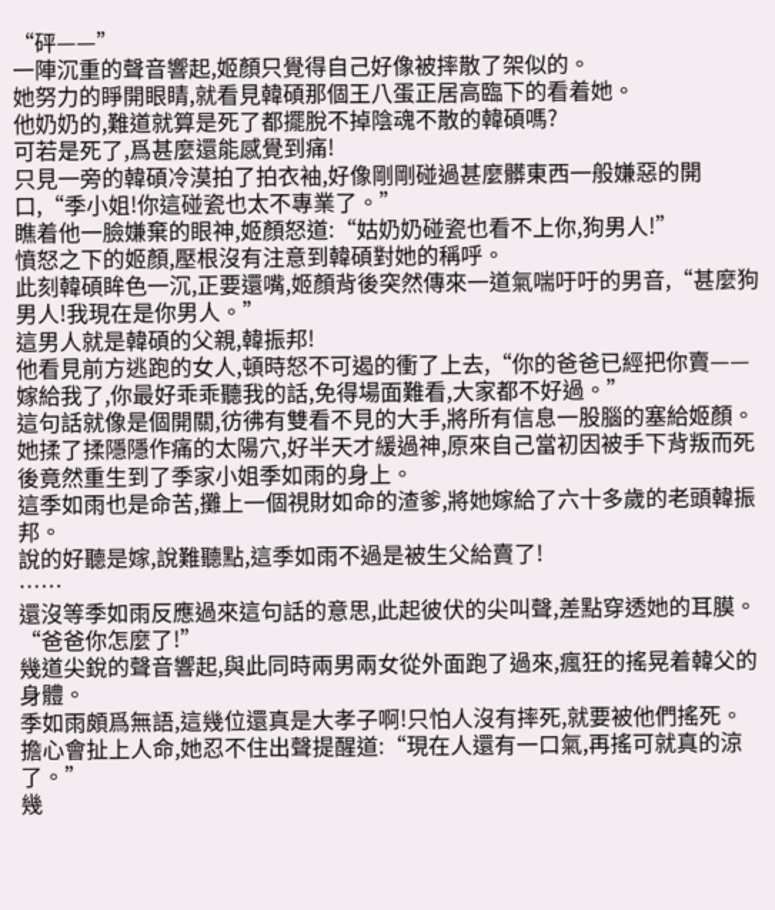“砰——”
一陣沉重的聲音響起,姬顏只覺得自己好像被摔散了架似的。
她努力的睜開眼睛,就看見韓碩那個王八蛋正居高臨下的看着她。
他奶奶的,難道就算是死了都擺脫不掉陰魂不散的韓碩嗎?
可若是死了,爲甚麼還能感覺到痛!
只見一旁的韓碩冷漠拍了拍衣袖,好像剛剛碰過甚麼髒東西一般嫌惡的開口,“季小姐!你這碰瓷也太不專業了。”
瞧着他一臉嫌棄的眼神,姬顏怒道:“姑奶奶碰瓷也看不上你,狗男人!”
憤怒之下的姬顏,壓根沒有注意到韓碩對她的稱呼。
此刻韓碩眸色一沉,正要還嘴,姬顏背後突然傳來一道氣喘吁吁的男音,“甚麼狗男人!我現在是你男人。”
這男人就是韓碩的父親,韓振邦!
他看見前方逃跑的女人,頓時怒不可遏的衝了上去,“你的爸爸已經把你賣——嫁給我了,你最好乖乖聽我的話,免得場面難看,大家都不好過。”
這句話就像是個開關,彷彿有雙看不見的大手,將所有信息一股腦的塞給姬顏。
她揉了揉隱隱作痛的太陽穴,好半天才緩過神,原來自己當初因被手下背叛而死後竟然重生到了季家小姐季如雨的身上。
這季如雨也是命苦,攤上一個視財如命的渣爹,將她嫁給了六十多歲的老頭韓振邦。
說的好聽是嫁,說難聽點,這季如雨不過是被生父給賣了!
……
還沒等季如雨反應過來這句話的意思,此起彼伏的尖叫聲,差點穿透她的耳膜。
“爸爸你怎麼了!”
幾道尖銳的聲音響起,與此同時兩男兩女從外面跑了過來,瘋狂的搖晃着韓父的身體。
季如雨頗爲無語,這幾位還真是大孝子啊!只怕人沒有摔死,就要被他們搖死。
擔心會扯上人命,她忍不住出聲提醒道:“現在人還有一口氣,再搖可就真的涼了。”
幾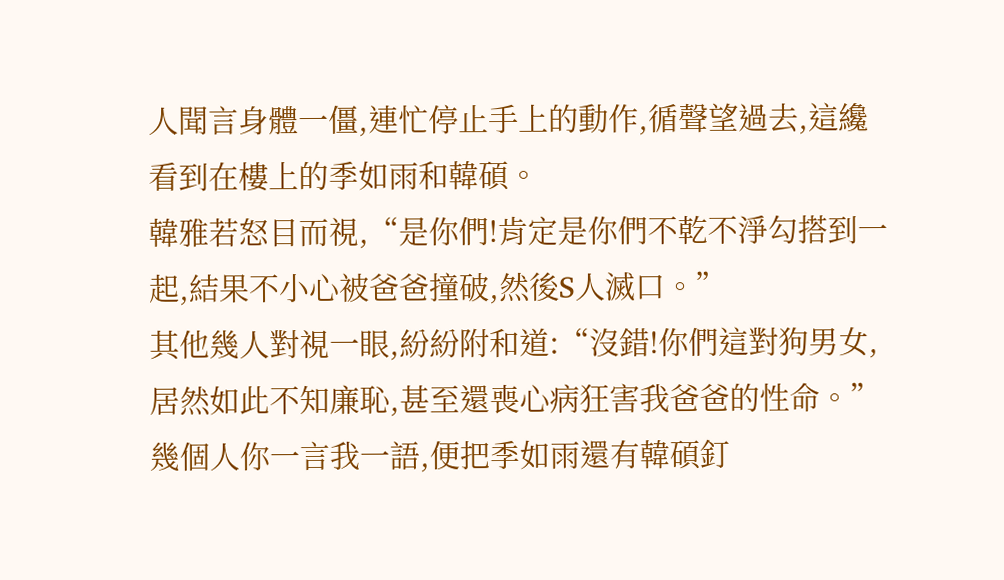人聞言身體一僵,連忙停止手上的動作,循聲望過去,這纔看到在樓上的季如雨和韓碩。
韓雅若怒目而視,“是你們!肯定是你們不乾不淨勾搭到一起,結果不小心被爸爸撞破,然後S人滅口。”
其他幾人對視一眼,紛紛附和道:“沒錯!你們這對狗男女,居然如此不知廉恥,甚至還喪心病狂害我爸爸的性命。”
幾個人你一言我一語,便把季如雨還有韓碩釘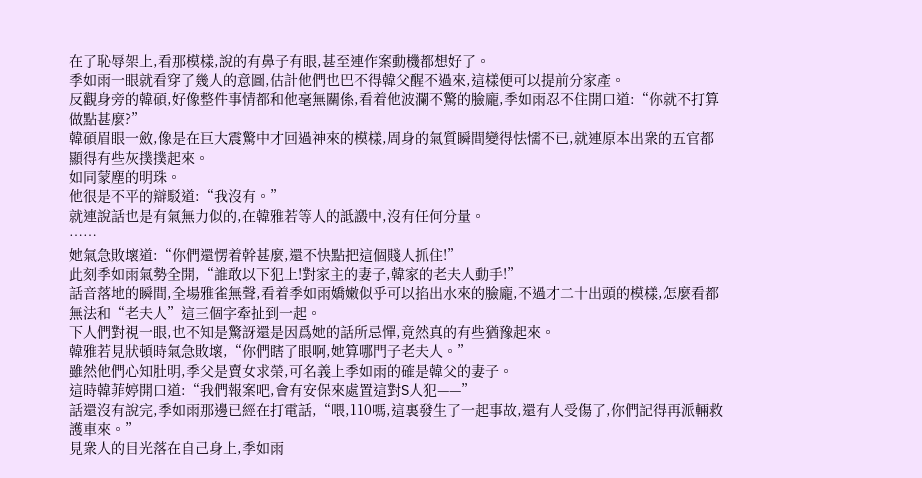在了恥辱架上,看那模樣,說的有鼻子有眼,甚至連作案動機都想好了。
季如雨一眼就看穿了幾人的意圖,估計他們也巴不得韓父醒不過來,這樣便可以提前分家產。
反觀身旁的韓碩,好像整件事情都和他毫無關係,看着他波瀾不驚的臉龐,季如雨忍不住開口道:“你就不打算做點甚麼?”
韓碩眉眼一斂,像是在巨大震驚中才回過神來的模樣,周身的氣質瞬間變得怯懦不已,就連原本出衆的五官都顯得有些灰撲撲起來。
如同蒙塵的明珠。
他很是不平的辯駁道:“我沒有。”
就連說話也是有氣無力似的,在韓雅若等人的詆譭中,沒有任何分量。
……
她氣急敗壞道:“你們還愣着幹甚麼,還不快點把這個賤人抓住!”
此刻季如雨氣勢全開,“誰敢以下犯上!對家主的妻子,韓家的老夫人動手!”
話音落地的瞬間,全場雅雀無聲,看着季如雨嬌嫩似乎可以掐出水來的臉龐,不過才二十出頭的模樣,怎麼看都無法和“老夫人”這三個字牽扯到一起。
下人們對視一眼,也不知是驚訝還是因爲她的話所忌憚,竟然真的有些猶豫起來。
韓雅若見狀頓時氣急敗壞,“你們瞎了眼啊,她算哪門子老夫人。”
雖然他們心知肚明,季父是賣女求榮,可名義上季如雨的確是韓父的妻子。
這時韓菲婷開口道:“我們報案吧,會有安保來處置這對S人犯——”
話還沒有說完,季如雨那邊已經在打電話,“喂,110嗎,這裏發生了一起事故,還有人受傷了,你們記得再派輛救護車來。”
見衆人的目光落在自己身上,季如雨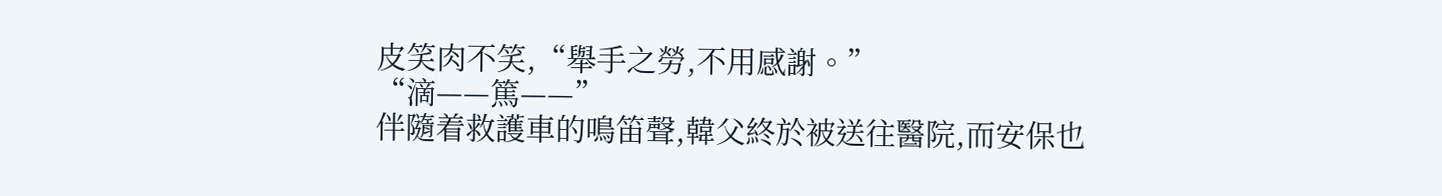皮笑肉不笑,“舉手之勞,不用感謝。”
“滴——篤——”
伴隨着救護車的鳴笛聲,韓父終於被送往醫院,而安保也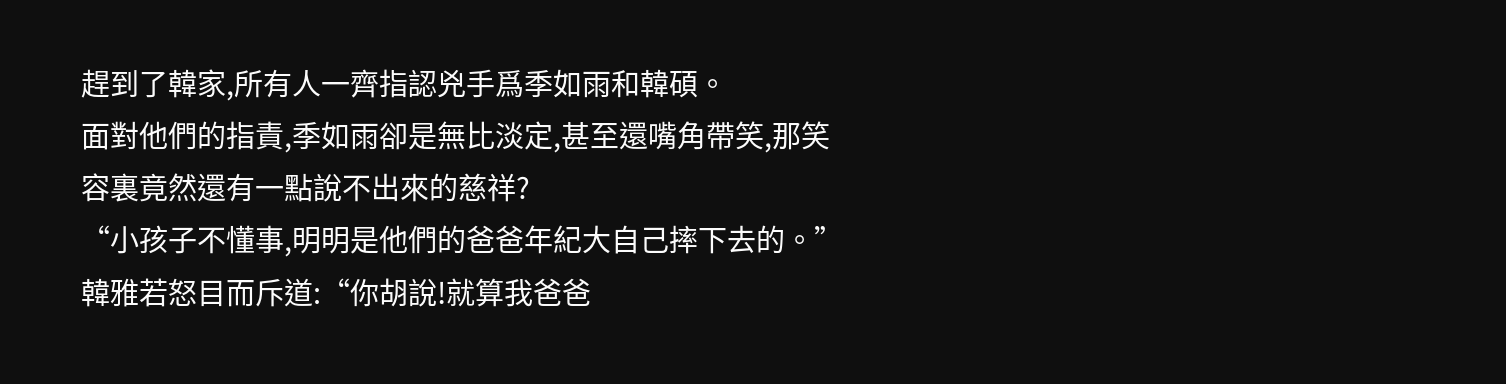趕到了韓家,所有人一齊指認兇手爲季如雨和韓碩。
面對他們的指責,季如雨卻是無比淡定,甚至還嘴角帶笑,那笑容裏竟然還有一點說不出來的慈祥?
“小孩子不懂事,明明是他們的爸爸年紀大自己摔下去的。”
韓雅若怒目而斥道:“你胡說!就算我爸爸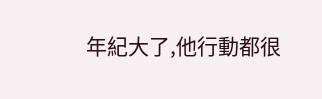年紀大了,他行動都很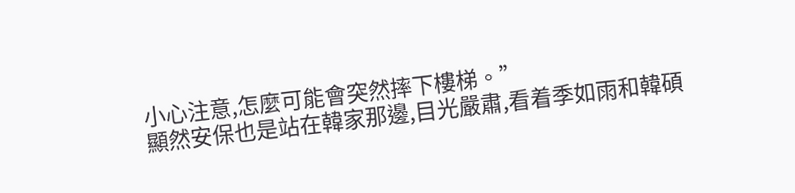小心注意,怎麼可能會突然摔下樓梯。”
顯然安保也是站在韓家那邊,目光嚴肅,看着季如雨和韓碩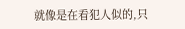就像是在看犯人似的,只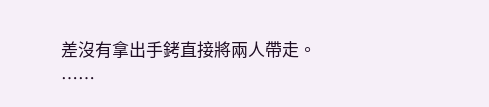差沒有拿出手銬直接將兩人帶走。
……